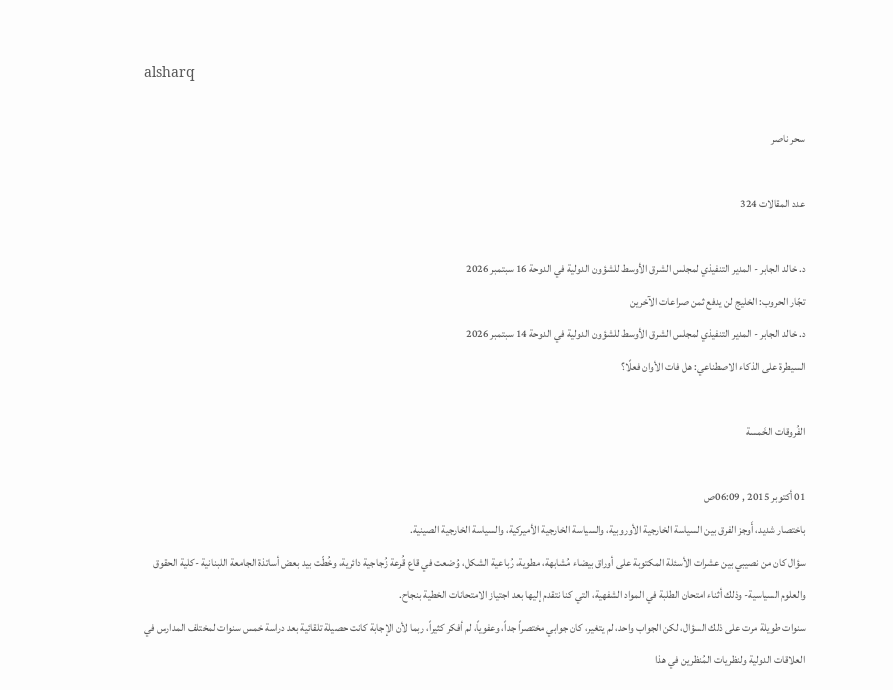alsharq

سحر ناصر

عدد المقالات 324

د. خالد الجابر - المدير التنفيذي لمجلس الشرق الأوسط للشؤون الدولية في الدوحة 16 سبتمبر 2026
تجّار الحروب: الخليج لن يدفع ثمن صراعات الآخرين
د. خالد الجابر - المدير التنفيذي لمجلس الشرق الأوسط للشؤون الدولية في الدوحة 14 سبتمبر 2026
السيطرة على الذكاء الاصطناعي: هل فات الأوان فعلًا؟

الفُروقات الخَمسة

01 أكتوبر 2015 , 06:09ص
باختصار شديد، أَوجز الفرق بين السياسة الخارجية الأوروبية، والسياسة الخارجية الأميركية، والسياسة الخارجية الصينية.
سؤال كان من نصيبي بين عشرات الأسئلة المكتوبة على أوراق بيضاء مُشابهة، مطوية، رُباعية الشكل، وُضعت في قاع قُرعة زُجاجية دائرية، وخُطّت بيد بعض أساتذة الجامعة اللبنانية -كلية الحقوق والعلوم السياسية- وذلك أثناء امتحان الطلبة في المواد الشفهية، التي كنا نتقدم إليها بعد اجتياز الامتحانات الخطية بنجاح.
سنوات طويلة مرت على ذلك السؤال، لكن الجواب واحد، لم يتغير، كان جوابي مختصراً جداً، وعفوياً، لم أفكر كثيراً، ربما لأن الإجابة كانت حصيلة تلقائية بعد دراسة خمس سنوات لمختلف المدارس في العلاقات الدولية ولنظريات المُنظرين في هذا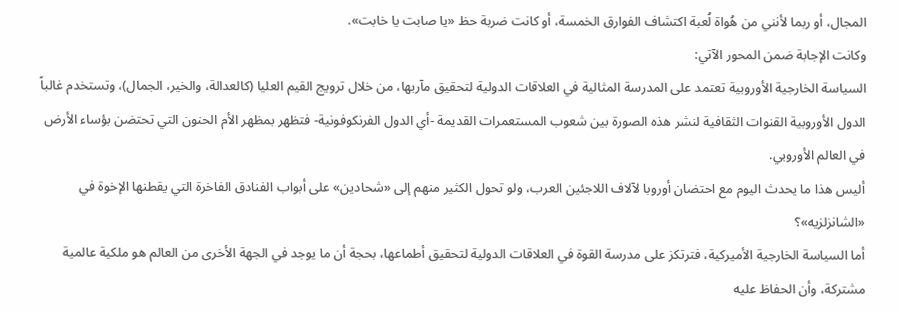المجال، أو ربما لأنني من هُواة لُعبة اكتشاف الفوارق الخمسة، أو كانت ضربة حظ «يا صابت يا خابت».
وكانت الإجابة ضمن المحور الآتي:
السياسة الخارجية الأوروبية تعتمد على المدرسة المثالية في العلاقات الدولية لتحقيق مآربها، من خلال ترويج القيم العليا (كالعدالة، والخير، الجمال)، وتستخدم غالباً الدول الأوروبية القنوات الثقافية لنشر هذه الصورة بين شعوب المستعمرات القديمة -أي الدول الفرنكوفونية- فتظهر بمظهر الأم الحنون التي تحتضن بؤساء الأرض في العالم الأوروبي.
أليس هذا ما يحدث اليوم مع احتضان أوروبا لآلاف اللاجئين العرب، ولو تحول الكثير منهم إلى «شحادين» على أبواب الفنادق الفاخرة التي يقطنها الإخوة في «الشانزلزيه»؟
أما السياسة الخارجية الأميركية، فترتكز على مدرسة القوة في العلاقات الدولية لتحقيق أطماعها، بحجة أن ما يوجد في الجهة الأخرى من العالم هو ملكية عالمية مشتركة، وأن الحفاظ عليه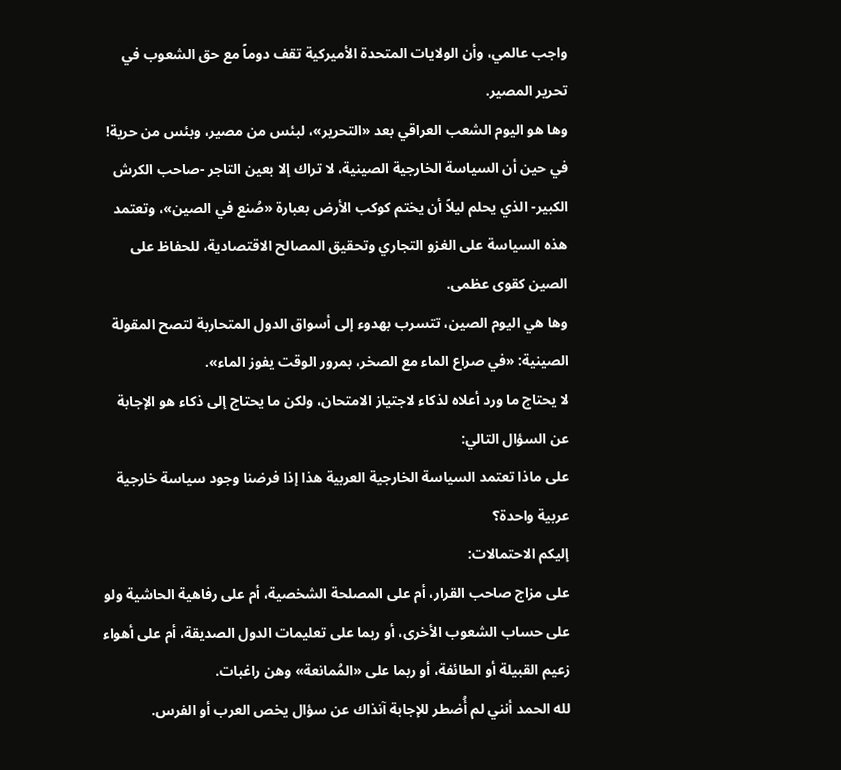واجب عالمي، وأن الولايات المتحدة الأميركية تقف دوماً مع حق الشعوب في تحرير المصير.
وها هو اليوم الشعب العراقي بعد «التحرير»، لبئس من مصير، وبئس من حرية!
في حين أن السياسة الخارجية الصينية، لا تراك إلا بعين التاجر -صاحب الكرش الكبير- الذي يحلم ليلاً أن يختم كوكب الأرض بعبارة «صُنع في الصين»، وتعتمد هذه السياسة على الغزو التجاري وتحقيق المصالح الاقتصادية، للحفاظ على الصين كقوى عظمى.
وها هي اليوم الصين، تتسرب بهدوء إلى أسواق الدول المتحاربة لتصح المقولة الصينية: «في صراع الماء مع الصخر، بمرور الوقت يفوز الماء».
لا يحتاج ما ورد أعلاه لذكاء لاجتياز الامتحان، ولكن ما يحتاج إلى ذكاء هو الإجابة عن السؤال التالي:
على ماذا تعتمد السياسة الخارجية العربية هذا إذا فرضنا وجود سياسة خارجية عربية واحدة؟
إليكم الاحتمالات:
على مزاج صاحب القرار، أم على المصلحة الشخصية، أم على رفاهية الحاشية ولو على حساب الشعوب الأخرى، أو ربما على تعليمات الدول الصديقة، أم على أهواء زعيم القبيلة أو الطائفة، أو ربما على «المُمانعة» وهن راغبات.
لله الحمد أنني لم أُضطر للإجابة آنذاك عن سؤال يخص العرب أو الفرس.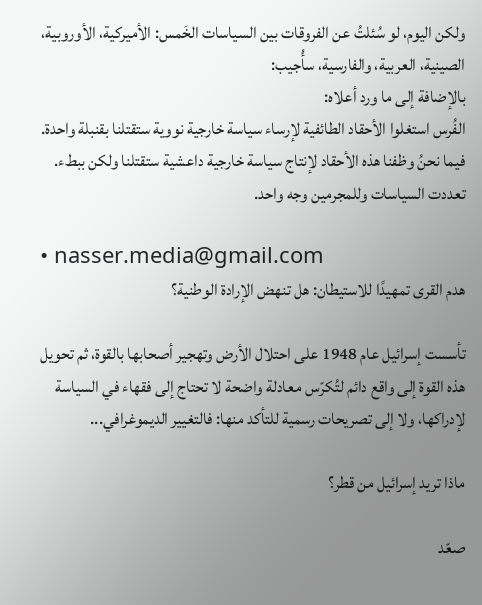ولكن اليوم، لو سُئلتُ عن الفروقات بين السياسات الخَمس: الأميركية، الأوروبية، الصينية، العربية، والفارسية، سأُجيب:
بالإضافة إلى ما ورد أعلاه:
الفُرس استغلوا الأحقاد الطائفية لإرساء سياسة خارجية نووية ستقتلنا بقنبلة واحدة.
فيما نحنُ وظفنا هذه الأحقاد لإنتاج سياسة خارجية داعشية ستقتلنا ولكن ببطء.
تعددت السياسات وللمجرمين وجه واحد.

• nasser.media@gmail.com
هدم القرى تمهيدًا للاستيطان: هل تنهض الإرادة الوطنية؟

تأسست إسرائيل عام 1948 على احتلال الأرض وتهجير أصحابها بالقوة، ثم تحويل هذه القوة إلى واقع دائم لتُكرّس معادلة واضحة لا تحتاج إلى فقهاء في السياسة لإدراكها، ولا إلى تصريحات رسمية للتأكد منها: فالتغيير الديموغرافي...

ماذا تريد إسرائيل من قطر؟

صعّد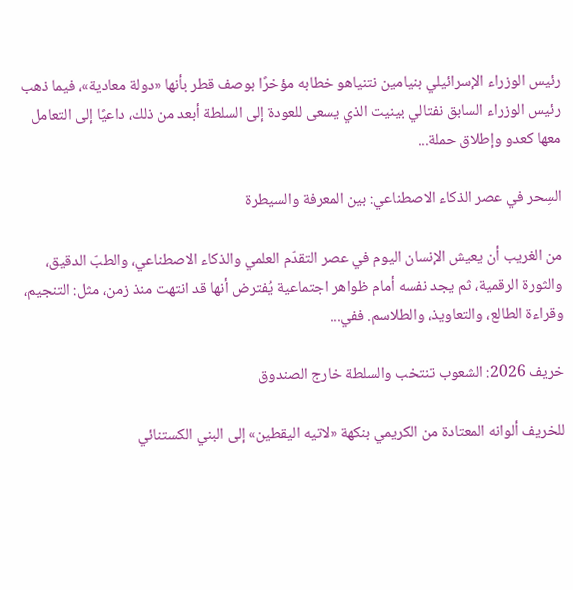رئيس الوزراء الإسرائيلي بنيامين نتنياهو خطابه مؤخرًا بوصف قطر بأنها «دولة معادية»، فيما ذهب رئيس الوزراء السابق نفتالي بينيت الذي يسعى للعودة إلى السلطة أبعد من ذلك، داعيًا إلى التعامل معها كعدو وإطلاق حملة...

السِحر في عصر الذكاء الاصطناعي: بين المعرفة والسيطرة

من الغريب أن يعيش الإنسان اليوم في عصر التقدّم العلمي والذكاء الاصطناعي، والطبّ الدقيق، والثورة الرقمية، ثم يجد نفسه أمام ظواهر اجتماعية يُفترض أنها قد انتهت منذ زمن، مثل: التنجيم، وقراءة الطالع، والتعاويذ، والطلاسم. ففي...

خريف 2026: الشعوب تنتخب والسلطة خارج الصندوق

للخريف ألوانه المعتادة من الكريمي بنكهة «لاتيه اليقطين» إلى البني الكستنائي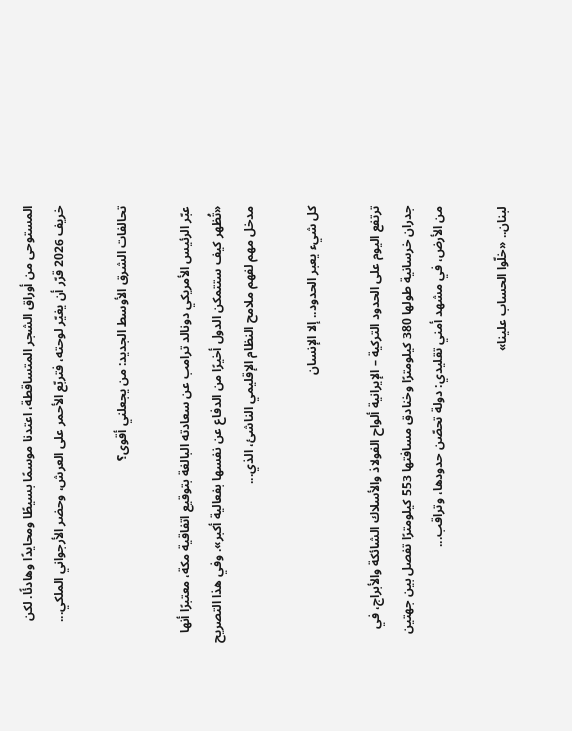المستوحى من أوراق الشجر المتساقطة، اعتدنا موسمًا بسيطًا ومحايدًا وهادئًا. لكن خريف 2026 قرّر أن يغيّر لوحته، فتربّع الأحمر على العرش، وحضر الأرجواني الملكي...

تحالفات الشرق الأوسط الجديد: من يجعلني أقوى؟

عبّر الرئيس الأمريكي دونالد ترامب عن سعادته البالغة بتوقيع اتفاقية مكة، معتبرًا أنها «تُظهر كيف ستتمكن الدول أخيرًا من الدفاع عن نفسها بفعالية أكبر». وفي هذا التصريح مدخل مهم لفهم ملامح النظام الإقليمي الناشئ، الذي...

كل شيء يعبر الحدود.. إلا الإنسان

ترتفع اليوم على الحدود التركية – الإيرانية ألواح الفولاذ والأسلاك الشائكة والأبراج، في جدران خرسانية طولها 380 كيلومترًا وخنادق مسافتها 553 كيلومترًا تفصل بين جهتين من الأرض، في مشهد أمني تقليدي: دولة تحصّن حدودها، وتراقب...

لبنان.. «خلّوا الحساب علينا»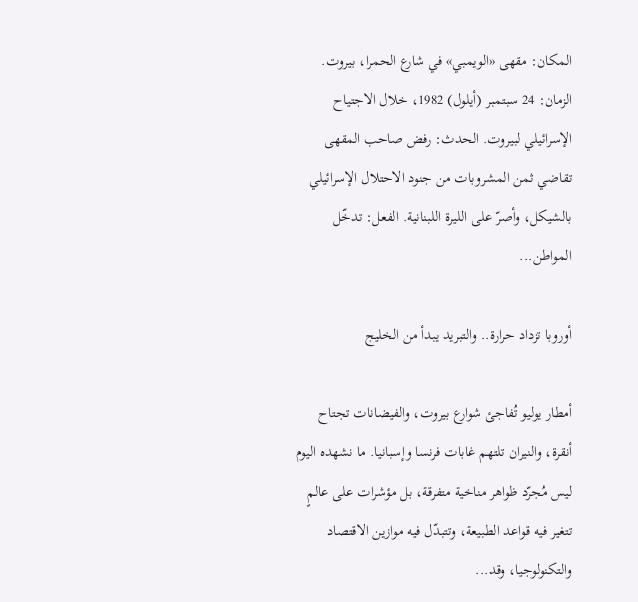المكان: مقهى «الويمبي» في شارع الحمرا، بيروت. الزمان: 24 سبتمبر (أيلول) 1982، خلال الاجتياح الإسرائيلي لبيروت. الحدث: رفض صاحب المقهى تقاضي ثمن المشروبات من جنود الاحتلال الإسرائيلي بالشيكل، وأصرّ على الليرة اللبنانية. الفعل: تدخّل المواطن...

أوروبا تزداد حرارة.. والتبريد يبدأ من الخليج

أمطار يوليو تُفاجئ شوارع بيروت، والفيضانات تجتاح أنقرة، والنيران تلتهم غابات فرنسا وإسبانيا. ما نشهده اليوم ليس مُجرّد ظواهر مناخية متفرقة، بل مؤشرات على عالمٍ تتغير فيه قواعد الطبيعة، وتتبدّل فيه موازين الاقتصاد والتكنولوجيا، وقد...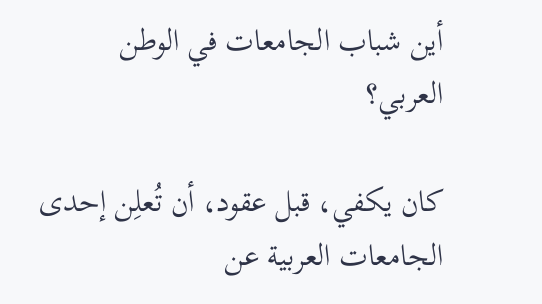أين شباب الجامعات في الوطن العربي؟

كان يكفي، قبل عقود، أن تُعلِن إحدى الجامعات العربية عن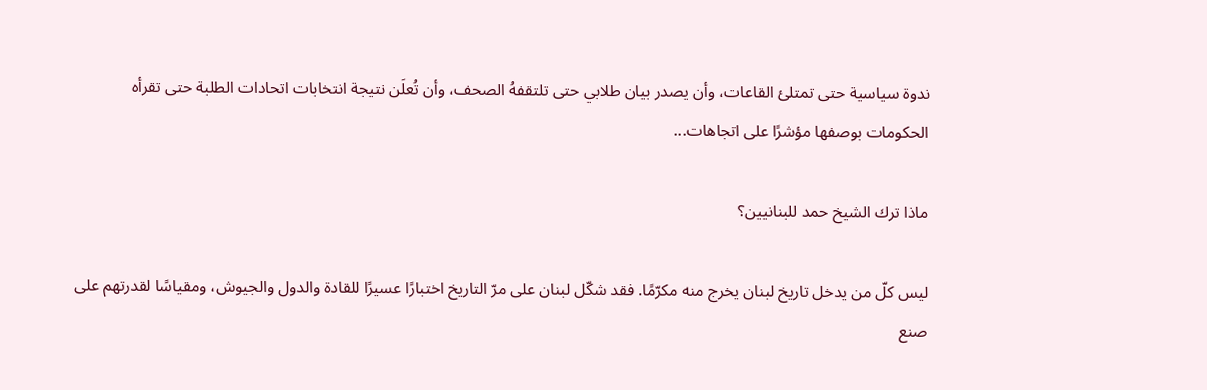ندوة سياسية حتى تمتلئ القاعات، وأن يصدر بيان طلابي حتى تلتقفهُ الصحف، وأن تُعلَن نتيجة انتخابات اتحادات الطلبة حتى تقرأه الحكومات بوصفها مؤشرًا على اتجاهات...

ماذا ترك الشيخ حمد للبنانيين؟

ليس كلّ من يدخل تاريخ لبنان يخرج منه مكرّمًا. فقد شكّل لبنان على مرّ التاريخ اختبارًا عسيرًا للقادة والدول والجيوش، ومقياسًا لقدرتهم على صنع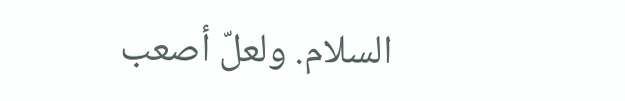السلام. ولعلّ أصعب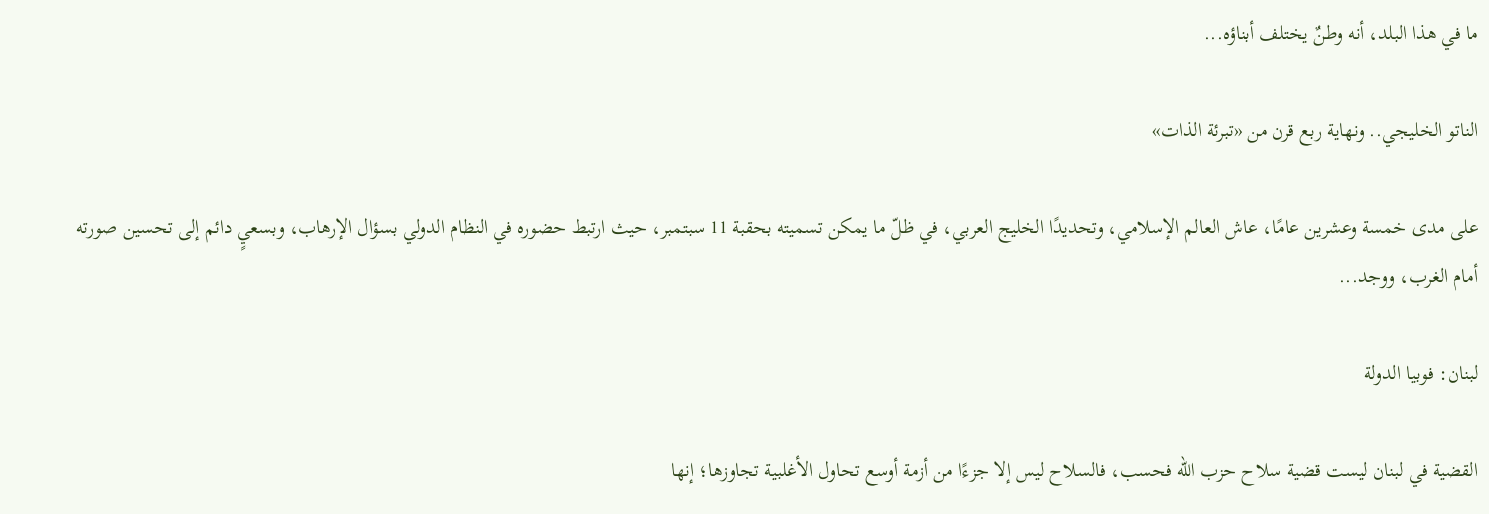ما في هذا البلد، أنه وطنٌ يختلف أبناؤه...

الناتو الخليجي.. ونهاية ربع قرن من «تبرئة الذات»

على مدى خمسة وعشرين عامًا، عاش العالم الإسلامي، وتحديدًا الخليج العربي، في ظلّ ما يمكن تسميته بحقبة 11 سبتمبر، حيث ارتبط حضوره في النظام الدولي بسؤال الإرهاب، وبسعيٍ دائم إلى تحسين صورته أمام الغرب، ووجد...

لبنان: فوبيا الدولة

القضية في لبنان ليست قضية سلاح حزب الله فحسب، فالسلاح ليس إلا جزءًا من أزمة أوسع تحاول الأغلبية تجاوزها؛ إنها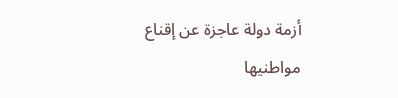أزمة دولة عاجزة عن إقناع مواطنيها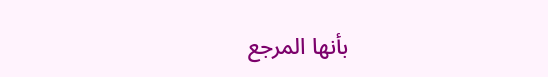بأنها المرجع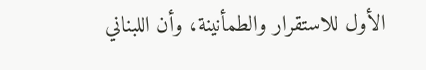الأول للاستقرار والطمأنينة، وأن اللبناني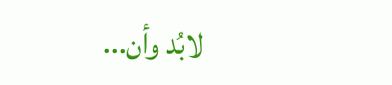لابُد وأن...